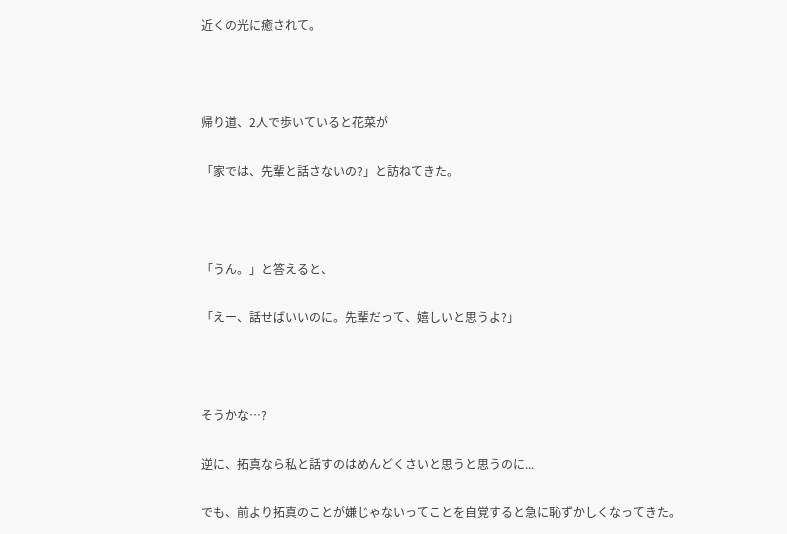近くの光に癒されて。



帰り道、2人で歩いていると花菜が

「家では、先輩と話さないの?」と訪ねてきた。



「うん。」と答えると、

「えー、話せばいいのに。先輩だって、嬉しいと思うよ?」



そうかな…?

逆に、拓真なら私と話すのはめんどくさいと思うと思うのに...

でも、前より拓真のことが嫌じゃないってことを自覚すると急に恥ずかしくなってきた。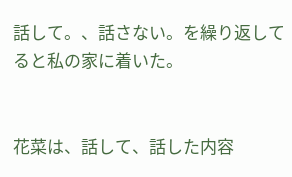話して。、話さない。を繰り返してると私の家に着いた。


花菜は、話して、話した内容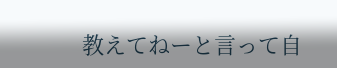教えてねーと言って自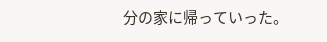分の家に帰っていった。